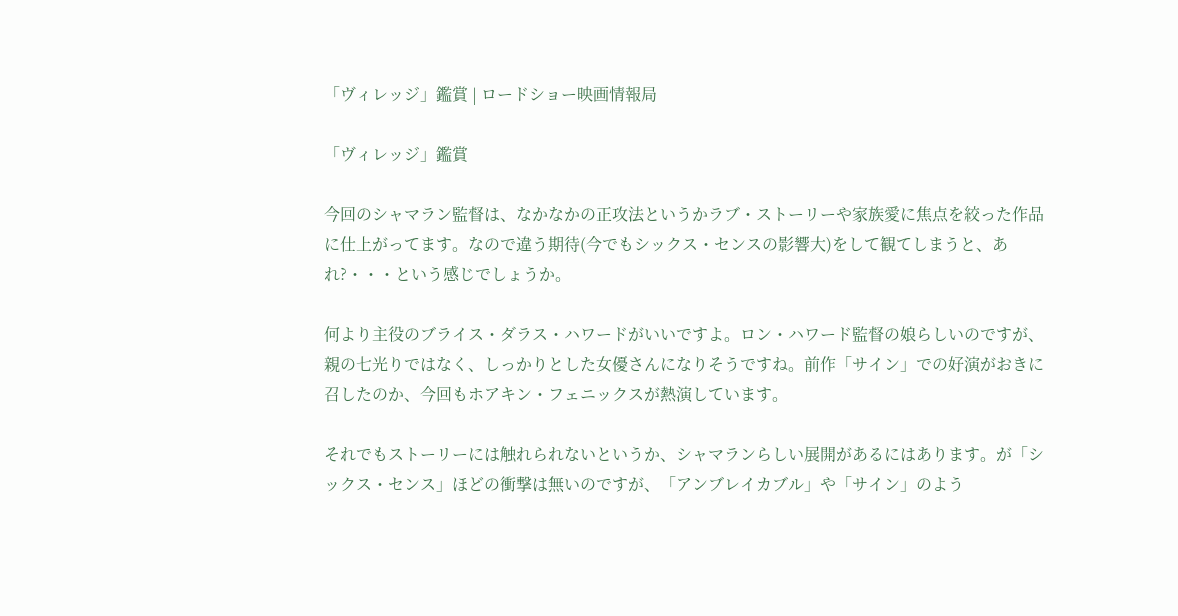「ヴィレッジ」鑑賞 | ロードショー映画情報局

「ヴィレッジ」鑑賞

今回のシャマラン監督は、なかなかの正攻法というかラブ・ストーリーや家族愛に焦点を絞った作品に仕上がってます。なので違う期待(今でもシックス・センスの影響大)をして観てしまうと、あれ?・・・という感じでしょうか。

何より主役のブライス・ダラス・ハワードがいいですよ。ロン・ハワード監督の娘らしいのですが、親の七光りではなく、しっかりとした女優さんになりそうですね。前作「サイン」での好演がおきに召したのか、今回もホアキン・フェニックスが熱演しています。

それでもストーリーには触れられないというか、シャマランらしい展開があるにはあります。が「シックス・センス」ほどの衝撃は無いのですが、「アンブレイカブル」や「サイン」のよう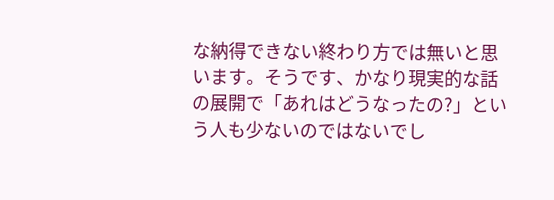な納得できない終わり方では無いと思います。そうです、かなり現実的な話の展開で「あれはどうなったの?」という人も少ないのではないでし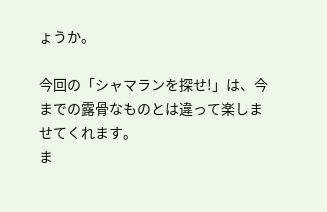ょうか。

今回の「シャマランを探せ!」は、今までの露骨なものとは違って楽しませてくれます。
ま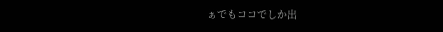ぁでもココでしか出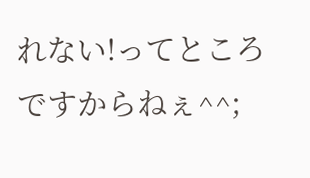れない!ってところですからねぇ^^;